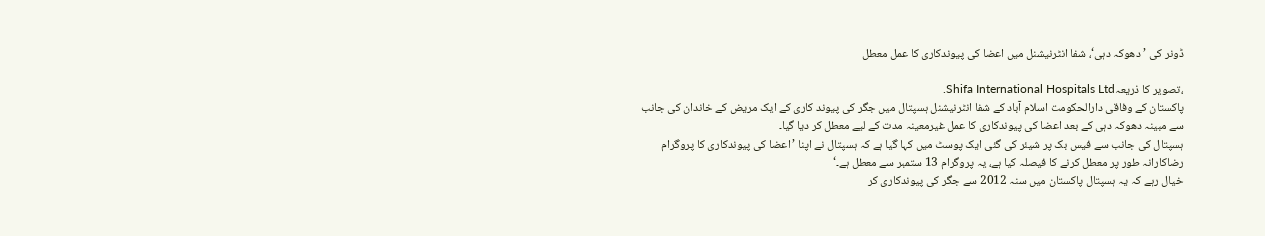ڈونر کی ’دھوکہ دہی‘، شفا انٹرنیشنل میں اعضا کی پیوندکاری کا عمل معطل

،تصویر کا ذریعہShifa International Hospitals Ltd.
پاکستان کے وفاقی دارالحکومت اسلام آباد کے شفا انٹرنیشنل ہسپتال میں جگر کی پیوند کاری کے ایک مریض کے خاندان کی جانب سے مبینہ دھوکہ دہی کے بعد اعضا کی پیوندکاری کا عمل غیرمعینہ مدت کے لیے معطل کر دیا گیا۔
ہسپتال کی جانب سے فیس بک پر شیئر کی گئی ایک پوسٹ میں کہا گیا ہے کہ ہسپتال نے اپنا ’اعضا کی پیوندکاری کا پروگرام رضاکارانہ طور پر معطل کرنے کا فیصلہ کیا ہے، یہ پروگرام 13 ستمبر سے معطل ہے۔‘
خیال رہے کہ یہ ہسپتال پاکستان میں سنہ 2012 سے جگر کی پیوندکاری کر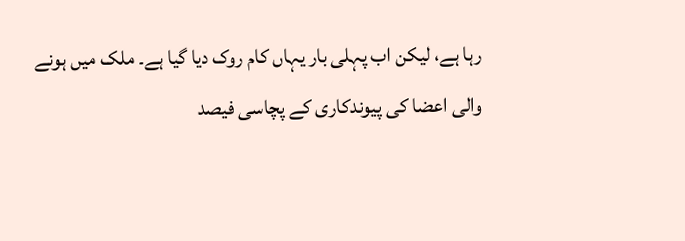رہا ہے، لیکن اب پہلی بار یہاں کام روک دیا گیا ہے۔ ملک میں ہونے والی اعضا کی پیوندکاری کے پچاسی فیصد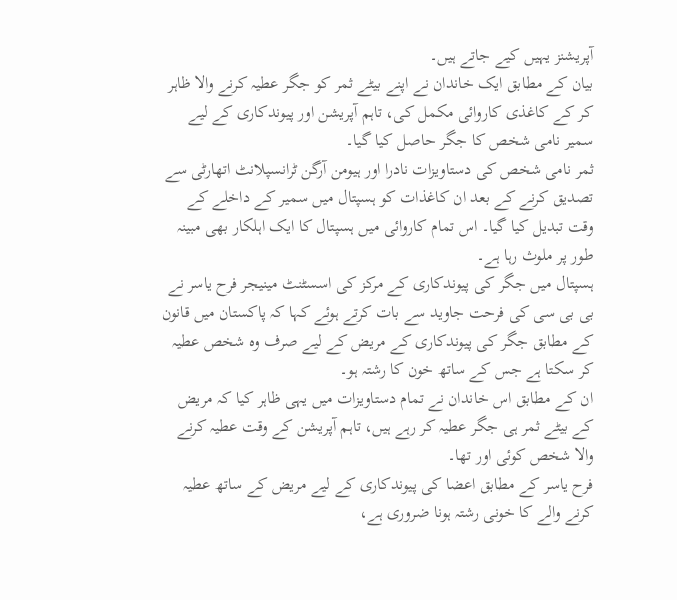آپریشنز یہیں کیے جاتے ہیں۔
بیان کے مطابق ایک خاندان نے اپنے بیٹے ثمر کو جگر عطیہ کرنے والا ظاہر کر کے کاغذی کاروائی مکمل کی، تاہم آپریشن اور پیوندکاری کے لیے سمیر نامی شخص کا جگر حاصل کیا گیا۔
ثمر نامی شخص کی دستاویزات نادرا اور ہیومن آرگن ٹرانسپلانٹ اتھارٹی سے تصدیق کرنے کے بعد ان کاغذات کو ہسپتال میں سمیر کے داخلے کے وقت تبدیل کیا گیا۔ اس تمام کاروائی میں ہسپتال کا ایک اہلکار بھی مبینہ طور پر ملوث رہا ہے۔
ہسپتال میں جگر کی پیوندکاری کے مرکز کی اسسٹنٹ مینیجر فرح یاسر نے بی بی سی کی فرحت جاوید سے بات کرتے ہوئے کہا کہ پاکستان میں قانون کے مطابق جگر کی پیوندکاری کے مریض کے لیے صرف وہ شخص عطیہ کر سکتا ہے جس کے ساتھ خون کا رشتہ ہو۔
ان کے مطابق اس خاندان نے تمام دستاویزات میں یہی ظاہر کیا کہ مریض کے بیٹے ثمر ہی جگر عطیہ کر رہے ہیں، تاہم آپریشن کے وقت عطیہ کرنے والا شخص کوئی اور تھا۔
فرح یاسر کے مطابق اعضا کی پیوندکاری کے لیے مریض کے ساتھ عطیہ کرنے والے کا خونی رشتہ ہونا ضروری ہے،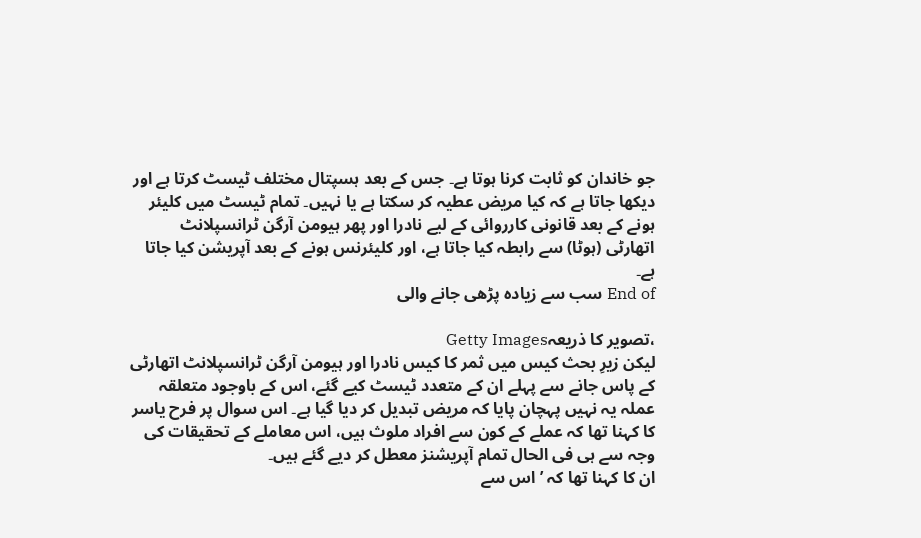جو خاندان کو ثابت کرنا ہوتا ہے۔ جس کے بعد ہسپتال مختلف ٹیسٹ کرتا ہے اور دیکھا جاتا ہے کہ کیا مریض عطیہ کر سکتا ہے یا نہیں۔ تمام ٹیسٹ میں کلیئر ہونے کے بعد قانونی کارروائی کے لیے نادرا اور پھر ہیومن آرگن ٹرانسپلانٹ اتھارٹی (ہوٹا) سے رابطہ کیا جاتا ہے، اور کلیئرنس ہونے کے بعد آپریشن کیا جاتا ہے۔
End of سب سے زیادہ پڑھی جانے والی

،تصویر کا ذریعہGetty Images
لیکن زیرِ بحث کیس میں ثمر کا کیس نادرا اور ہیومن آرگن ٹرانسپلانٹ اتھارٹی کے پاس جانے سے پہلے ان کے متعدد ٹیسٹ کیے گئے، اس کے باوجود متعلقہ عملہ یہ نہیں پہچان پایا کہ مریض تبدیل کر دیا گیا ہے۔ اس سوال پر فرح یاسر کا کہنا تھا کہ عملے کے کون سے افراد ملوث ہیں، اس معاملے کے تحقیقات کی وجہ سے ہی فی الحال تمام آپریشنز معطل کر دیے گئے ہیں۔
ان کا کہنا تھا کہ ’اس سے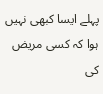پہلے ایسا کبھی نہیں ہوا کہ کسی مریض کی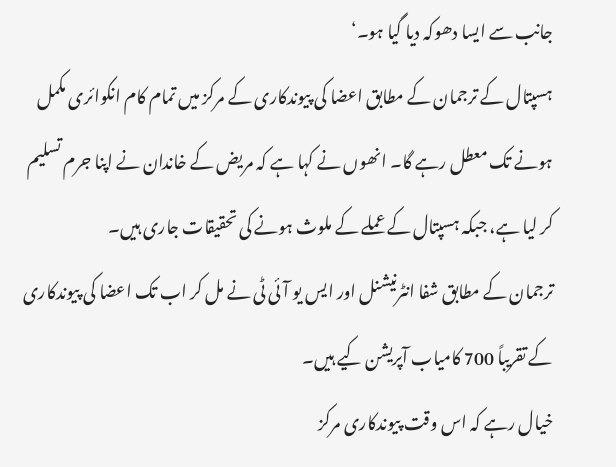جانب سے ایسا دھوکہ دیا گیا ہو۔‘
ہسپتال کے ترجمان کے مطابق اعضا کی پیوندکاری کے مرکز میں تمام کام انکوائری مکمل ہونے تک معطل رہے گا۔ انھوں نے کہا ہے کہ مریض کے خاندان نے اپنا جرم تسلیم کر لیا ہے، جبکہ ہسپتال کے عملے کے ملوث ہونے کی تحقیقات جاری ہیں۔
ترجمان کے مطابق شفا انٹرنیشنل اور ایس یو آئی ٹی نے مل کر اب تک اعضا کی پیوندکاری کے تقریباً 700 کامیاب آپریشن کیے ہیں۔
خیال رہے کہ اس وقت پیوندکاری مرکز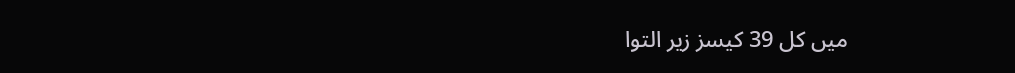میں کل 39 کیسز زیر التوا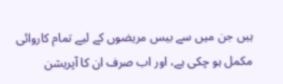ہیں جن میں سے بیس مریضوں کے لیے تمام کاروائی مکمل ہو چکی ہے، اور اب صرف ان کا آپریشن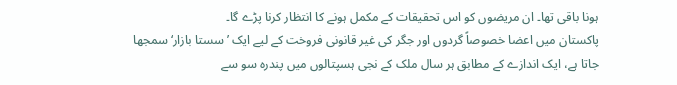ہونا باقی تھا۔ ان مریضوں کو اس تحقیقات کے مکمل ہونے کا انتظار کرنا پڑے گا۔
پاکستان میں اعضا خصوصاً گردوں اور جگر کی غیر قانونی فروخت کے لیے ایک ’سستا بازار‘ سمجھا جاتا ہے، ایک اندازے کے مطابق ہر سال ملک کے نجی ہسپتالوں میں پندرہ سو سے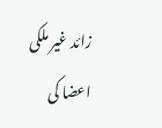زائد غیر ملکی اعضا کی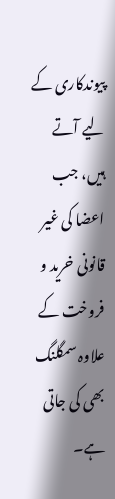پیوندکاری کے لیے آتے ہیں، جب اعضا کی غیر قانونی خرید و فروخت کے علاوہ سمگلنگ بھی کی جاتی ہے۔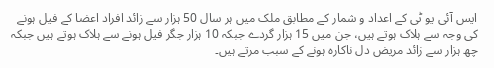ایس آئی یو ٹی کے اعداد و شمار کے مطابق ملک میں ہر سال 50 ہزار سے زائد افراد اعضا کے فیل ہونے کی وجہ سے ہلاک ہوتے ہیں، جن میں 15 ہزار گردے جبکہ 10 ہزار جگر فیل ہونے سے ہلاک ہوتے ہیں جبکہ چھ ہزار سے زائد مریض دل ناکارہ ہونے کے سبب مرتے ہیں۔